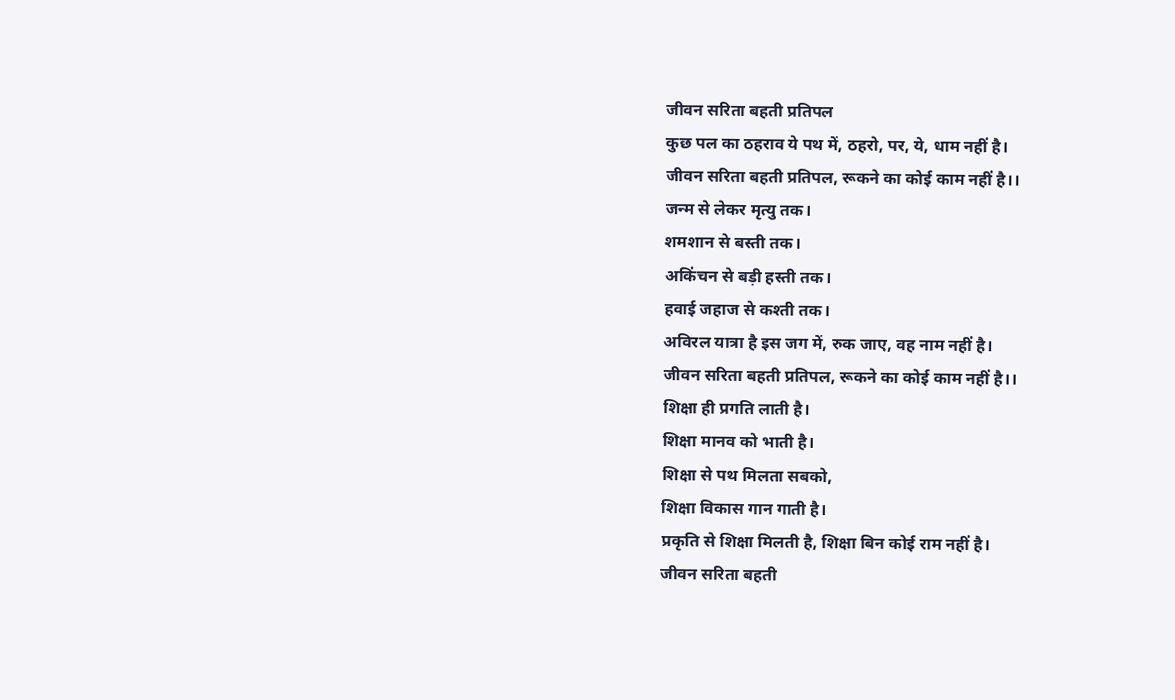जीवन सरिता बहती प्रतिपल
कुछ पल का ठहराव ये पथ में, ठहरो, पर, ये, धाम नहीं है।
जीवन सरिता बहती प्रतिपल, रूकने का कोई काम नहीं है।।
जन्म से लेकर मृत्यु तक।
शमशान से बस्ती तक।
अकिंचन से बड़ी हस्ती तक।
हवाई जहाज से कश्ती तक।
अविरल यात्रा है इस जग में, रुक जाए, वह नाम नहीं है।
जीवन सरिता बहती प्रतिपल, रूकने का कोई काम नहीं है।।
शिक्षा ही प्रगति लाती है।
शिक्षा मानव को भाती है।
शिक्षा से पथ मिलता सबको,
शिक्षा विकास गान गाती है।
प्रकृति से शिक्षा मिलती है, शिक्षा बिन कोई राम नहीं है।
जीवन सरिता बहती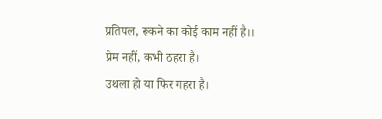प्रतिपल, रूकने का कोई काम नहीं है।।
प्रेम नहीं, कभी ठहरा है।
उथला हो या फिर गहरा है।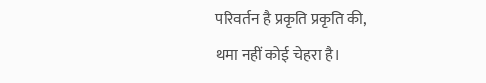परिवर्तन है प्रकृति प्रकृति की,
थमा नहीं कोई चेहरा है।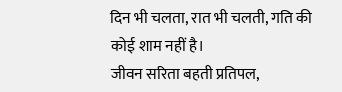दिन भी चलता, रात भी चलती, गति की कोई शाम नहीं है।
जीवन सरिता बहती प्रतिपल,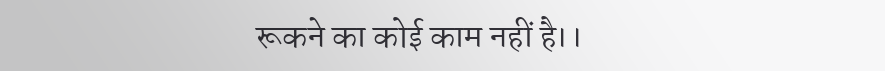रूकने का कोई काम नहीं है।।